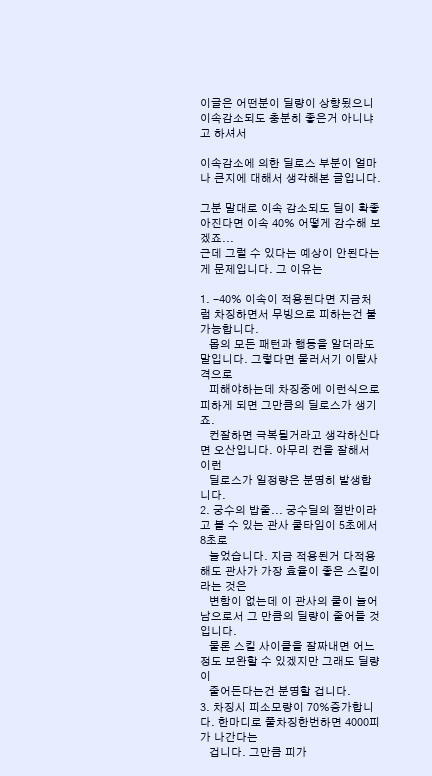이글은 어떤분이 딜량이 상향됬으니 이속감소되도 충분히 좋은거 아니냐고 하셔서

이속감소에 의한 딜로스 부분이 얼마나 큰지에 대해서 생각해본 글입니다.

그분 말대로 이속 감소되도 딜이 확좋아진다면 이속 40% 어떻게 감수해 보겠죠...
근데 그럴 수 있다는 예상이 안된다는게 문제입니다. 그 이유는

1. -40% 이속이 적용된다면 지금처럼 차징하면서 무빙으로 피하는건 불가능합니다.
   몹의 모든 패턴과 행동을 알더라도 말입니다. 그렇다면 물러서기 이탈사격으로
   피해야하는데 차징중에 이런식으로 피하게 되면 그만큼의 딜로스가 생기죠.
   컨잘하면 극복될거라고 생각하신다면 오산입니다. 아무리 컨을 잘해서 이런
   딜로스가 일정량은 분명히 발생합니다.
2. 궁수의 밥줄... 궁수딜의 절반이라고 볼 수 있는 관사 쿨타임이 5초에서 8초로
   늘었습니다. 지금 적용된거 다적용해도 관사가 가장 효율이 좋은 스킬이라는 것은
   변함이 없는데 이 관사의 쿨이 늘어남으로서 그 만큼의 딜량이 줄어들 것입니다.
   물론 스킬 사이클을 잘짜내면 어느정도 보완할 수 있겠지만 그래도 딜량이
   줄어든다는건 분명할 겁니다.
3. 차징시 피소모량이 70%증가합니다. 한마디로 풀차징한번하면 4000피가 나간다는
   겁니다. 그만큼 피가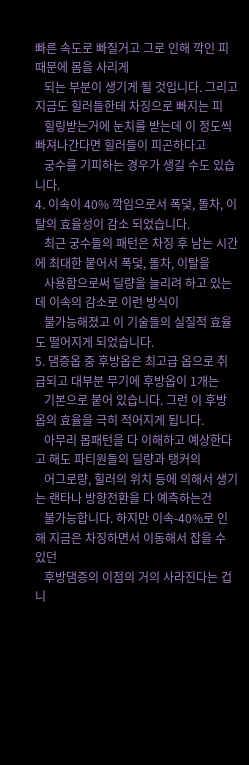빠른 속도로 빠질거고 그로 인해 깍인 피때문에 몸을 사리게
   되는 부분이 생기게 될 것입니다. 그리고지금도 힐러들한테 차징으로 빠지는 피
   힐링받는거에 눈치를 받는데 이 정도씩 빠져나간다면 힐러들이 피곤하다고
   궁수를 기피하는 경우가 생길 수도 있습니다.
4. 이속이 40% 깍임으로서 폭덫, 돌차, 이탈의 효율성이 감소 되었습니다.
   최근 궁수들의 패턴은 차징 후 남는 시간에 최대한 붙어서 폭덫, 돌차, 이탈을
   사용함으로써 딜량을 늘리려 하고 있는데 이속의 감소로 이런 방식이
   불가능해졌고 이 기술들의 실질적 효율도 떨어지게 되었습니다.
5. 댐증옵 중 후방옵은 최고급 옵으로 취급되고 대부분 무기에 후방옵이 1개는
   기본으로 붙어 있습니다. 그런 이 후방 옵의 효율을 극히 적어지게 됩니다.
   아무리 몹패턴을 다 이해하고 예상한다고 해도 파티원들의 딜량과 탱커의
   어그로량, 힐러의 위치 등에 의해서 생기는 랜타나 방향전환을 다 예측하는건
   불가능합니다. 하지만 이속-40%로 인해 지금은 차징하면서 이동해서 잡을 수 있던
   후방댐증의 이점의 거의 사라진다는 겁니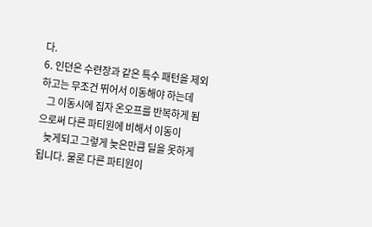다.
6. 인던은 수련장과 같은 특수 패턴을 제외하고는 무조건 뛰어서 이동해야 하는데
   그 이동시에 집자 온오프를 반복하게 됨으로써 다른 파티원에 비해서 이동이
   늦게되고 그렇게 늦은만큼 딜을 못하게 됩니다. 물론 다른 파티원이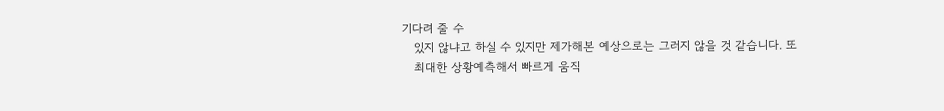기다려 줄 수
   있지 않냐고 하실 수 있지만 제가해본 예상으로는 그러지 않을 것 같습니다. 또
   최대한 상황예측해서 빠르게 움직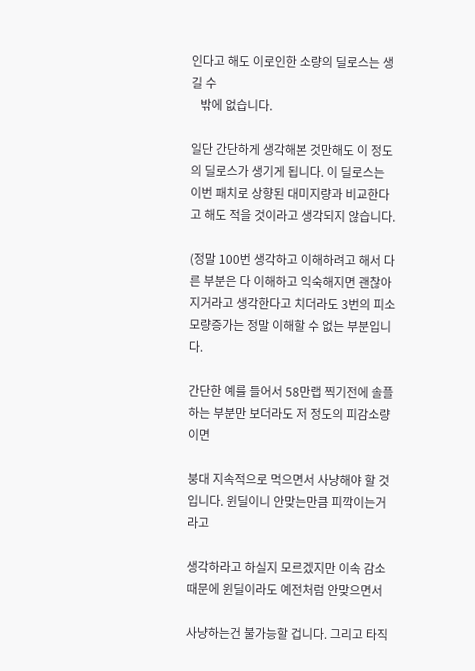인다고 해도 이로인한 소량의 딜로스는 생길 수
   밖에 없습니다.

일단 간단하게 생각해본 것만해도 이 정도의 딜로스가 생기게 됩니다. 이 딜로스는
이번 패치로 상향된 대미지량과 비교한다고 해도 적을 것이라고 생각되지 않습니다.

(정말 100번 생각하고 이해하려고 해서 다른 부분은 다 이해하고 익숙해지면 괜찮아
지거라고 생각한다고 치더라도 3번의 피소모량증가는 정말 이해할 수 없는 부분입니다.

간단한 예를 들어서 58만랩 찍기전에 솔플하는 부분만 보더라도 저 정도의 피감소량이면

붕대 지속적으로 먹으면서 사냥해야 할 것입니다. 윈딜이니 안맞는만큼 피깍이는거라고

생각하라고 하실지 모르겠지만 이속 감소 때문에 윈딜이라도 예전처럼 안맞으면서

사냥하는건 불가능할 겁니다. 그리고 타직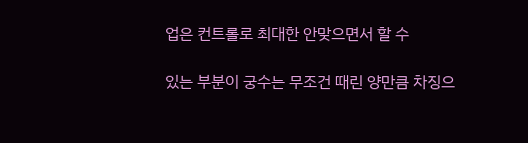업은 컨트롤로 최대한 안맞으면서 할 수

있는 부분이 궁수는 무조건 때린 양만큼 차징으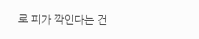로 피가 깍인다는 건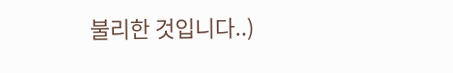불리한 것입니다..)